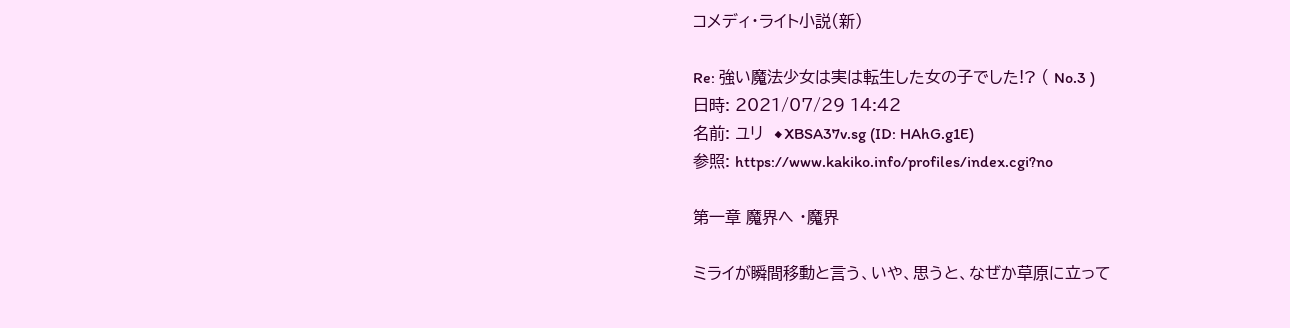コメディ・ライト小説(新)

Re: 強い魔法少女は実は転生した女の子でした!? ( No.3 )
日時: 2021/07/29 14:42
名前: ユリ  ◆XBSA37v.sg (ID: HAhG.g1E)
参照: https://www.kakiko.info/profiles/index.cgi?no

第一章 魔界へ ・魔界

ミライが瞬間移動と言う、いや、思うと、なぜか草原に立って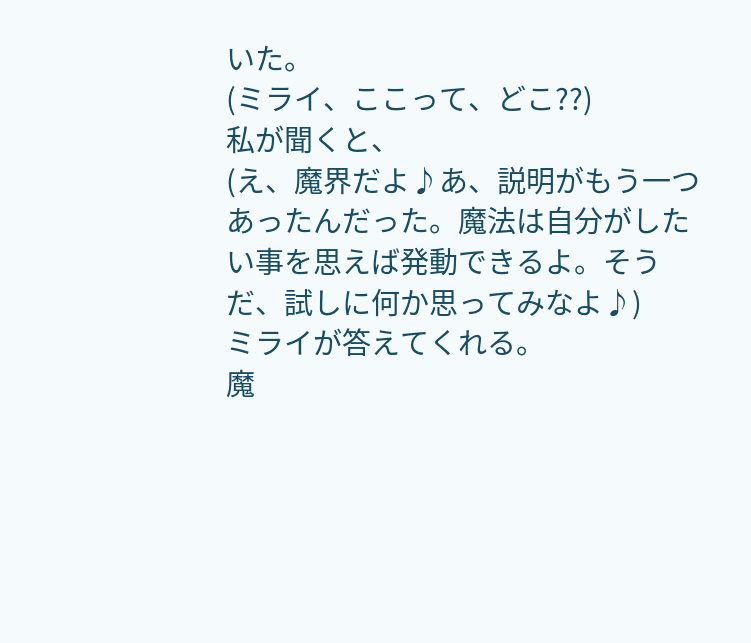いた。
(ミライ、ここって、どこ??)
私が聞くと、
(え、魔界だよ♪あ、説明がもう一つあったんだった。魔法は自分がしたい事を思えば発動できるよ。そうだ、試しに何か思ってみなよ♪)
ミライが答えてくれる。
魔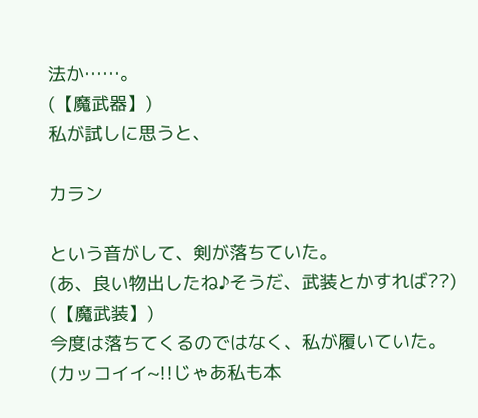法か……。
(【魔武器】)
私が試しに思うと、

カラン

という音がして、剣が落ちていた。
(あ、良い物出したね♪そうだ、武装とかすれば??)
(【魔武装】)
今度は落ちてくるのではなく、私が履いていた。
(カッコイイ~!!じゃあ私も本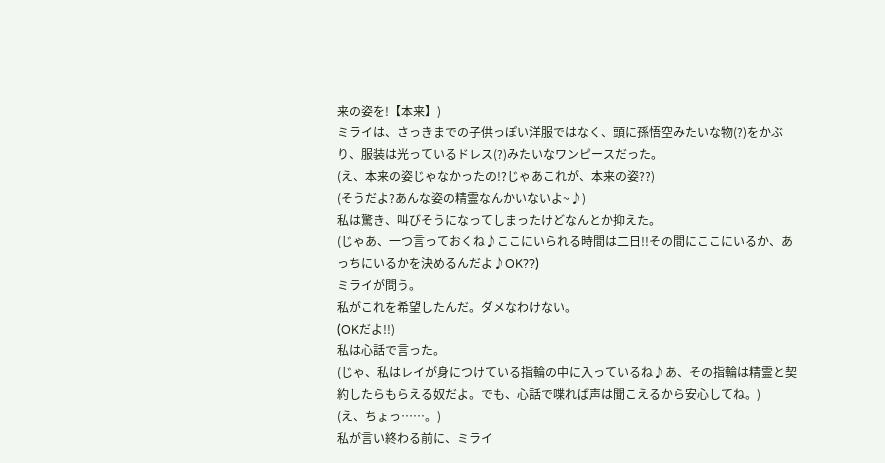来の姿を!【本来】)
ミライは、さっきまでの子供っぽい洋服ではなく、頭に孫悟空みたいな物(?)をかぶり、服装は光っているドレス(?)みたいなワンピースだった。
(え、本来の姿じゃなかったの!?じゃあこれが、本来の姿??)
(そうだよ?あんな姿の精霊なんかいないよ~♪)
私は驚き、叫びそうになってしまったけどなんとか抑えた。
(じゃあ、一つ言っておくね♪ここにいられる時間は二日!!その間にここにいるか、あっちにいるかを決めるんだよ♪OK??)
ミライが問う。
私がこれを希望したんだ。ダメなわけない。
(OKだよ!!)
私は心話で言った。
(じゃ、私はレイが身につけている指輪の中に入っているね♪あ、その指輪は精霊と契約したらもらえる奴だよ。でも、心話で喋れば声は聞こえるから安心してね。)
(え、ちょっ……。)
私が言い終わる前に、ミライ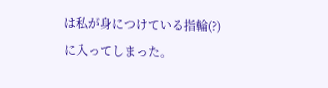は私が身につけている指輪(?)に入ってしまった。